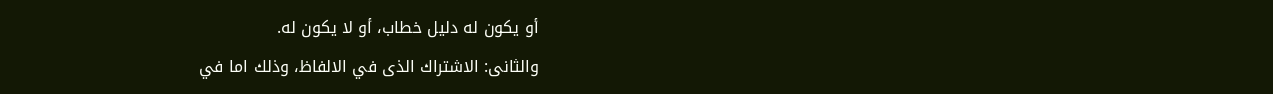أو يكون له دليل خطاب، أو لا يكون له.
والثانى: الاشتراك الذى في الالفاظ، وذلك اما في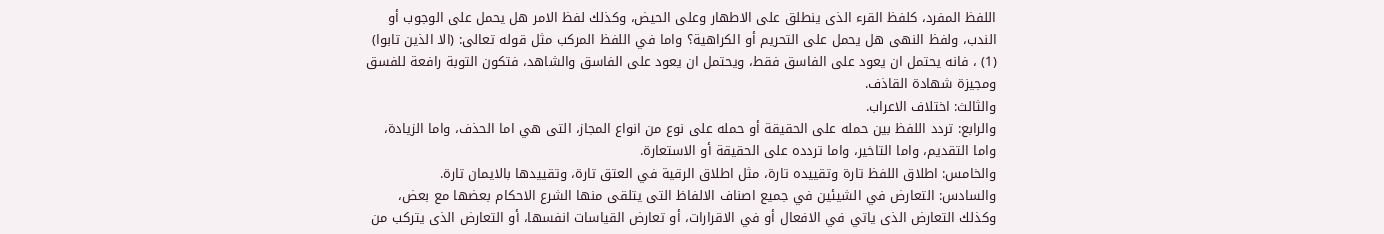اللفظ المفرد، كلفظ القرء الذى ينطلق على الاطهار وعلى الحيض، وكذلك لفظ الامر هل يحمل على الوجوب أو الندب، ولفظ النهى هل يحمل على التحريم أو الكراهية؟ واما في اللفظ المركب مثل قوله تعالى: (الا الذين تابوا) (1) ، فانه يحتمل ان يعود على الفاسق فقط، ويحتمل ان يعود على الفاسق والشاهد، فتكون التوبة رافعة للفسق ومجيزة شهادة القاذف.
والثالث: اختلاف الاعراب.
والرابع: تردد اللفظ بين حمله على الحقيقة أو حمله على نوع من انواع المجاز، التى هي اما الحذف، واما الزيادة، واما التقديم، واما التاخير، واما تردده على الحقيقة أو الاستعارة.
والخامس: اطلاق اللفظ تارة وتقييده تارة، مثل اطلاق الرقية في العتق تارة، وتقييدها بالايمان تارة.
والسادس: التعارض في الشيئين في جميع اصناف الالفاظ التى يتلقى منها الشرع الاحكام بعضها مع بعض، وكذلك التعارض الذى ياتي في الافعال أو في الاقرارات، أو تعارض القياسات انفسها، أو التعارض الذى يتركب من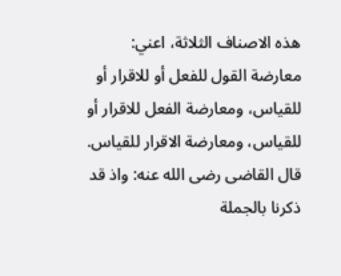هذه الاصناف الثلاثة، اعني: معارضة القول للفعل أو للاقرار أو للقياس، ومعارضة الفعل للاقرار أو للقياس، ومعارضة الاقرار للقياس.
قال القاضى رضى الله عنه: واذ قد ذكرنا بالجملة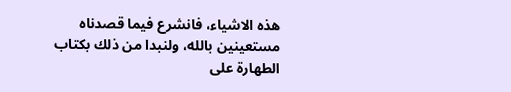هذه الاشياء، فانشرع فيما قصدناه مستعينين بالله، ولنبدا من ذلك بكتاب الطهارة على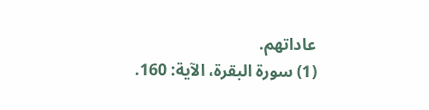عاداتهم.
(1) سورة البقرة، الآية: 160.